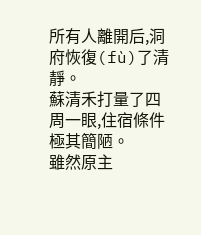所有人離開后,洞府恢復(fù)了清靜。
蘇清禾打量了四周一眼,住宿條件極其簡陋。
雖然原主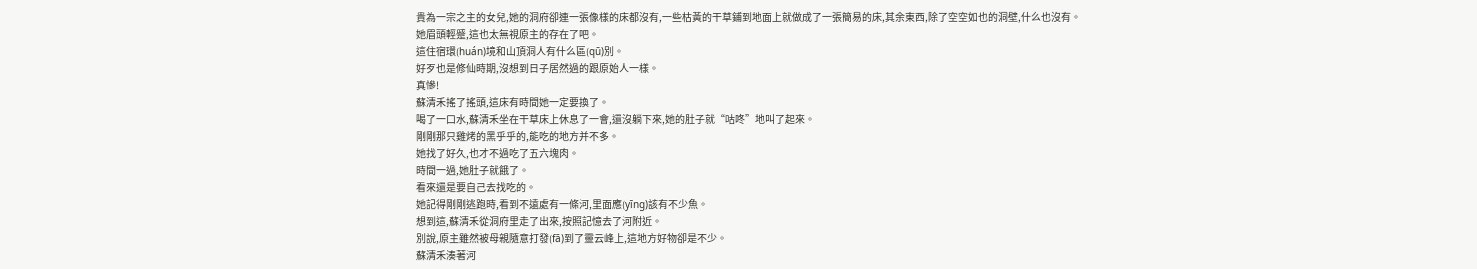貴為一宗之主的女兒,她的洞府卻連一張像樣的床都沒有,一些枯黃的干草鋪到地面上就做成了一張簡易的床,其余東西,除了空空如也的洞壁,什么也沒有。
她眉頭輕蹙,這也太無視原主的存在了吧。
這住宿環(huán)境和山頂洞人有什么區(qū)別。
好歹也是修仙時期,沒想到日子居然過的跟原始人一樣。
真慘!
蘇清禾搖了搖頭,這床有時間她一定要換了。
喝了一口水,蘇清禾坐在干草床上休息了一會,還沒躺下來,她的肚子就“咕咚”地叫了起來。
剛剛那只雞烤的黑乎乎的,能吃的地方并不多。
她找了好久,也才不過吃了五六塊肉。
時間一過,她肚子就餓了。
看來還是要自己去找吃的。
她記得剛剛逃跑時,看到不遠處有一條河,里面應(yīng)該有不少魚。
想到這,蘇清禾從洞府里走了出來,按照記憶去了河附近。
別說,原主雖然被母親隨意打發(fā)到了靈云峰上,這地方好物卻是不少。
蘇清禾湊著河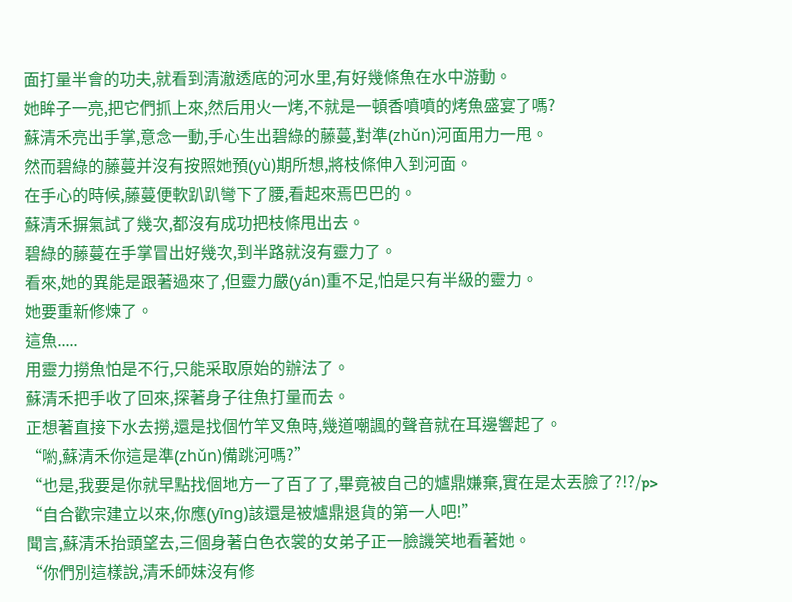面打量半會的功夫,就看到清澈透底的河水里,有好幾條魚在水中游動。
她眸子一亮,把它們抓上來,然后用火一烤,不就是一頓香噴噴的烤魚盛宴了嗎?
蘇清禾亮出手掌,意念一動,手心生出碧綠的藤蔓,對準(zhǔn)河面用力一甩。
然而碧綠的藤蔓并沒有按照她預(yù)期所想,將枝條伸入到河面。
在手心的時候,藤蔓便軟趴趴彎下了腰,看起來焉巴巴的。
蘇清禾摒氣試了幾次,都沒有成功把枝條甩出去。
碧綠的藤蔓在手掌冒出好幾次,到半路就沒有靈力了。
看來,她的異能是跟著過來了,但靈力嚴(yán)重不足,怕是只有半級的靈力。
她要重新修煉了。
這魚.....
用靈力撈魚怕是不行,只能采取原始的辦法了。
蘇清禾把手收了回來,探著身子往魚打量而去。
正想著直接下水去撈,還是找個竹竿叉魚時,幾道嘲諷的聲音就在耳邊響起了。
“喲,蘇清禾你這是準(zhǔn)備跳河嗎?”
“也是,我要是你就早點找個地方一了百了了,畢竟被自己的爐鼎嫌棄,實在是太丟臉了?!?/p>
“自合歡宗建立以來,你應(yīng)該還是被爐鼎退貨的第一人吧!”
聞言,蘇清禾抬頭望去,三個身著白色衣裳的女弟子正一臉譏笑地看著她。
“你們別這樣說,清禾師妹沒有修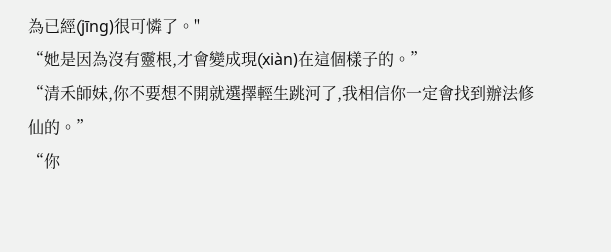為已經(jīng)很可憐了。"
“她是因為沒有靈根,才會變成現(xiàn)在這個樣子的。”
“清禾師妹,你不要想不開就選擇輕生跳河了,我相信你一定會找到辦法修仙的。”
“你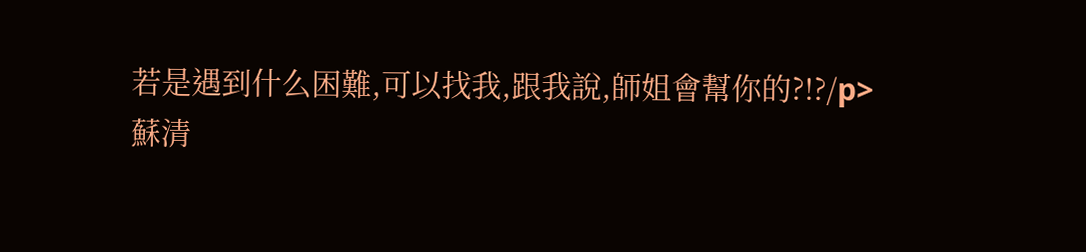若是遇到什么困難,可以找我,跟我說,師姐會幫你的?!?/p>
蘇清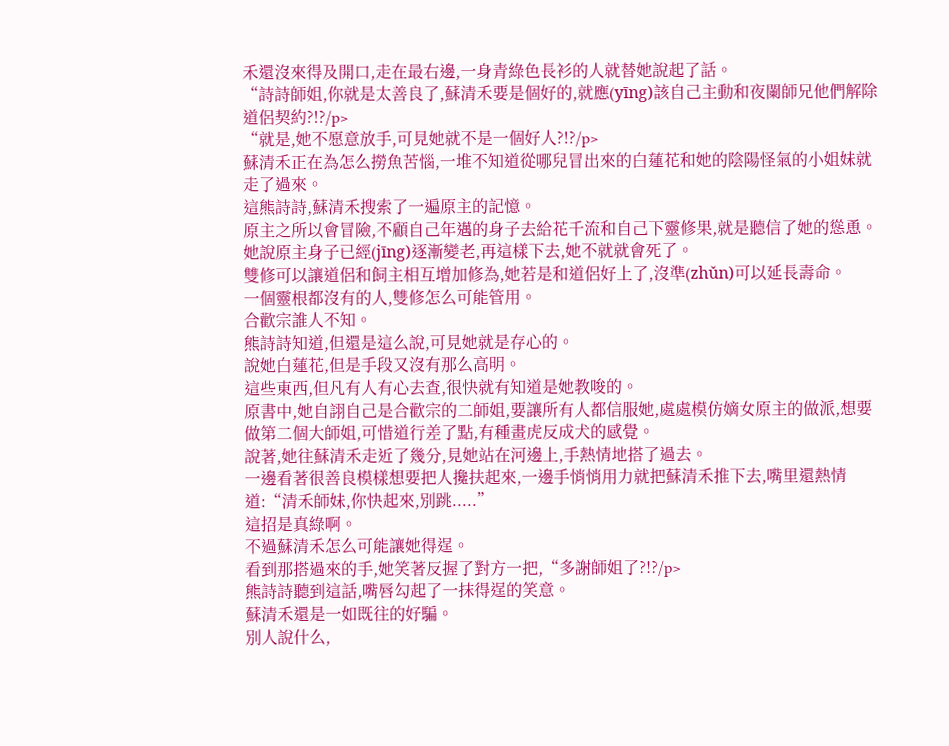禾還沒來得及開口,走在最右邊,一身青綠色長衫的人就替她說起了話。
“詩詩師姐,你就是太善良了,蘇清禾要是個好的,就應(yīng)該自己主動和夜闌師兄他們解除道侶契約?!?/p>
“就是,她不愿意放手,可見她就不是一個好人?!?/p>
蘇清禾正在為怎么撈魚苦惱,一堆不知道從哪兒冒出來的白蓮花和她的陰陽怪氣的小姐妹就走了過來。
這熊詩詩,蘇清禾搜索了一遍原主的記憶。
原主之所以會冒險,不顧自己年邁的身子去給花千流和自己下靈修果,就是聽信了她的慫恿。
她說原主身子已經(jīng)逐漸變老,再這樣下去,她不就就會死了。
雙修可以讓道侶和飼主相互增加修為,她若是和道侶好上了,沒準(zhǔn)可以延長壽命。
一個靈根都沒有的人,雙修怎么可能管用。
合歡宗誰人不知。
熊詩詩知道,但還是這么說,可見她就是存心的。
說她白蓮花,但是手段又沒有那么高明。
這些東西,但凡有人有心去查,很快就有知道是她教唆的。
原書中,她自詡自己是合歡宗的二師姐,要讓所有人都信服她,處處模仿嫡女原主的做派,想要做第二個大師姐,可惜道行差了點,有種畫虎反成犬的感覺。
說著,她往蘇清禾走近了幾分,見她站在河邊上,手熱情地搭了過去。
一邊看著很善良模樣想要把人攙扶起來,一邊手悄悄用力就把蘇清禾推下去,嘴里還熱情道:“清禾師妹,你快起來,別跳.....”
這招是真綠啊。
不過蘇清禾怎么可能讓她得逞。
看到那搭過來的手,她笑著反握了對方一把,“多謝師姐了?!?/p>
熊詩詩聽到這話,嘴唇勾起了一抹得逞的笑意。
蘇清禾還是一如既往的好騙。
別人說什么,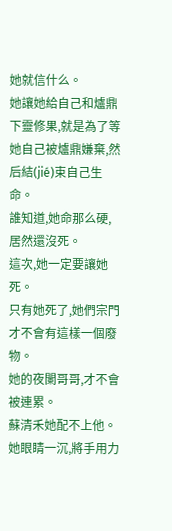她就信什么。
她讓她給自己和爐鼎下靈修果,就是為了等她自己被爐鼎嫌棄,然后結(jié)束自己生命。
誰知道,她命那么硬,居然還沒死。
這次,她一定要讓她死。
只有她死了,她們宗門才不會有這樣一個廢物。
她的夜闌哥哥,才不會被連累。
蘇清禾她配不上他。
她眼睛一沉,將手用力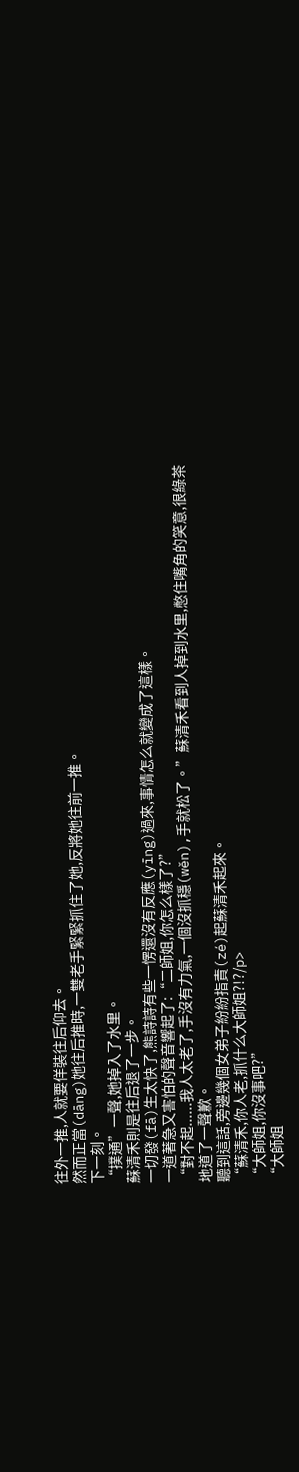往外一推,人就要佯裝往后仰去。
然而正當(dāng)她往后推時,一雙老手緊緊抓住了她,反將她往前一推。
下一刻。
“撲通”一聲,她掉入了水里。
蘇清禾則是往后退了一步。
一切發(fā)生太快了,熊詩詩有些一愣還沒有反應(yīng)過來,事情怎么就變成了這樣。
一道著急又害怕的聲音響起了:“二師姐,你怎么樣了?”
“對不起......我人太老了,手沒有力氣,一個沒抓穩(wěn),手就松了。”蘇清禾看到人掉到水里,憋住嘴角的笑意,很綠茶地道了一聲歉。
聽到這話,旁邊幾個女弟子紛紛指責(zé)起蘇清禾起來。
“蘇清禾,你人老,抓什么大師姐?!?/p>
“大師姐,你沒事吧?”
“大師姐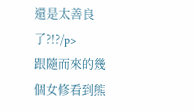還是太善良了?!?/p>
跟隨而來的幾個女修看到熊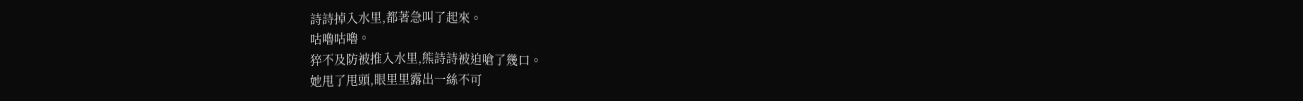詩詩掉入水里,都著急叫了起來。
咕嚕咕嚕。
猝不及防被推入水里,熊詩詩被迫嗆了幾口。
她甩了甩頭,眼里里露出一絲不可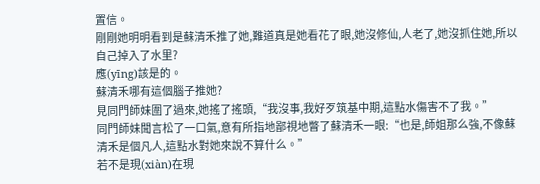置信。
剛剛她明明看到是蘇清禾推了她,難道真是她看花了眼,她沒修仙,人老了,她沒抓住她,所以自己掉入了水里?
應(yīng)該是的。
蘇清禾哪有這個腦子推她?
見同門師妹圍了過來,她搖了搖頭,“我沒事,我好歹筑基中期,這點水傷害不了我。”
同門師妹聞言松了一口氣,意有所指地鄙視地瞥了蘇清禾一眼:“也是,師姐那么強,不像蘇清禾是個凡人,這點水對她來說不算什么。”
若不是現(xiàn)在現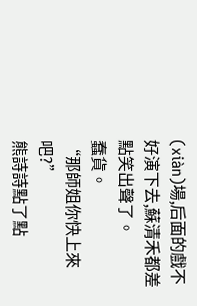(xiàn)場,后面的戲不好演下去,蘇清禾都差點笑出聲了。
蠢貨。
“那師姐你快上來吧?”
熊詩詩點了點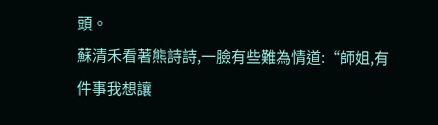頭。
蘇清禾看著熊詩詩,一臉有些難為情道:“師姐,有件事我想讓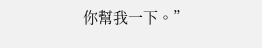你幫我一下。”